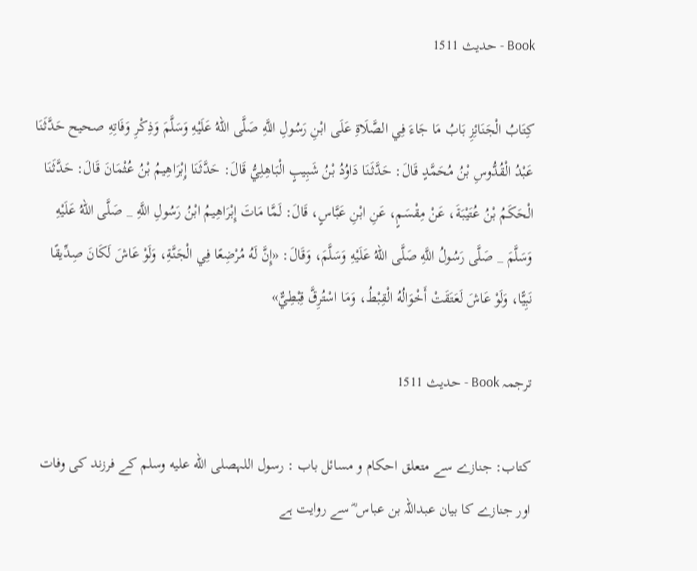Book - حدیث 1511

كِتَابُ الْجَنَائِزِ بَابُ مَا جَاءَ فِي الصَّلَاةِ عَلَى ابْنِ رَسُولِ اللَّهِ صَلَّى اللهُ عَلَيْهِ وَسَلَّمَ وَذِكْرِ وَفَاتِهِ صحیح حَدَّثَنَا عَبْدُ الْقُدُّوسِ بْنُ مُحَمَّدٍ قَالَ: حَدَّثَنَا دَاوُدُ بْنُ شَبِيبٍ الْبَاهِلِيُّ قَالَ: حَدَّثَنَا إِبْرَاهِيمُ بْنُ عُثْمَانَ قَالَ: حَدَّثَنَا الْحَكَمُ بْنُ عُتَيْبَةَ، عَنْ مِقْسَمٍ، عَنِ ابْنِ عَبَّاسٍ، قَالَ: لَمَّا مَاتَ إِبْرَاهِيمُ ابْنُ رَسُولِ اللَّهِ _ صَلَّى اللهُ عَلَيْهِ وَسَلَّمَ _ صَلَّى رَسُولُ اللَّهِ صَلَّى اللهُ عَلَيْهِ وَسَلَّمَ، وَقَالَ: «إِنَّ لَهُ مُرْضِعًا فِي الْجَنَّةِ، وَلَوْ عَاشَ لَكَانَ صِدِّيقًا نَبِيًّا، وَلَوْ عَاشَ لَعَتَقَتْ أَخْوَالُهُ الْقِبْطُ، وَمَا اسْتُرِقَّ قِبْطِيٌّ»

ترجمہ Book - حدیث 1511

کتاب: جنازے سے متعلق احکام و مسائل باب : رسول اللہصلى الله عليه وسلم کے فرزند کی وفات اور جنازے کا بیان عبداللہ بن عباس ؓ سے روایت ہے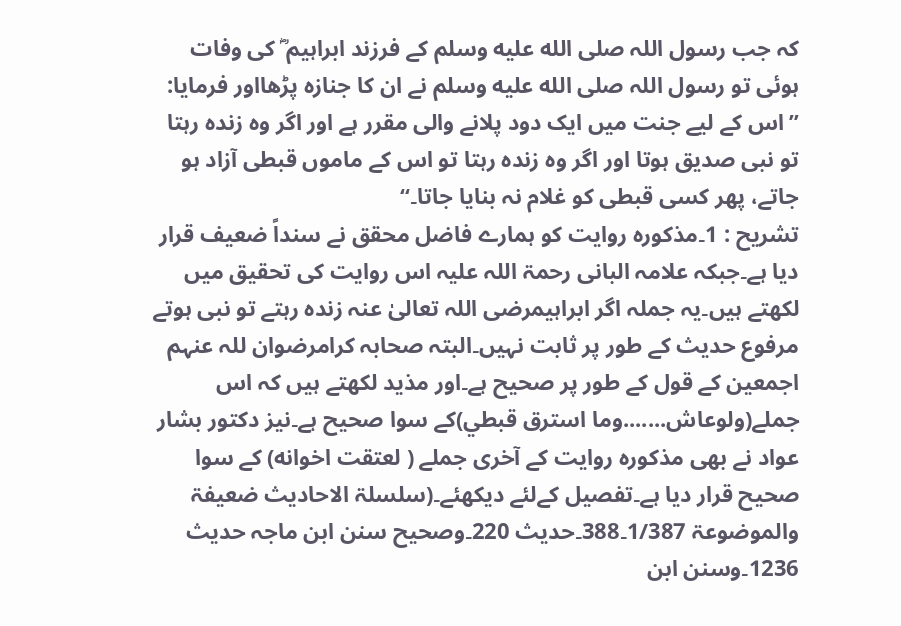کہ جب رسول اللہ صلى الله عليه وسلم کے فرزند ابراہیم ؓ کی وفات ہوئی تو رسول اللہ صلى الله عليه وسلم نے ان کا جنازہ پڑھااور فرمایا: ’’اس کے لیے جنت میں ایک دود پلانے والی مقرر ہے اور اگر وہ زندہ رہتا تو نبی صدیق ہوتا اور اگر وہ زندہ رہتا تو اس کے ماموں قبطی آزاد ہو جاتے، پھر کسی قبطی کو غلام نہ بنایا جاتا۔‘‘
تشریح : 1۔مذکورہ روایت کو ہمارے فاضل محقق نے سنداً ضعیف قرار دیا ہے۔جبکہ علامہ البانی رحمۃ اللہ علیہ اس روایت کی تحقیق میں لکھتے ہیں۔یہ جملہ اگر ابراہیمرضی اللہ تعالیٰ عنہ زندہ رہتے تو نبی ہوتے مرفوع حدیث کے طور پر ثابت نہیں۔البتہ صحابہ کرامرضوان للہ عنہم اجمعین کے قول کے طور پر صحیح ہے۔اور مذید لکھتے ہیں کہ اس جملے(ولوعاش.......وما استرق قبطي)کے سوا صحیح ہے۔نیز دکتور بشار عواد نے بھی مذکورہ روایت کے آخری جملے ( لعتقت اخوانه) کے سوا صحیح قرار دیا ہے۔تفصیل کےلئے دیکھئے۔(سلسلۃ الاحادیث ضعیفۃ والموضوعۃ 1/387۔388۔حدیث 220۔وصحیح سنن ابن ماجہ حدیث 1236۔وسنن ابن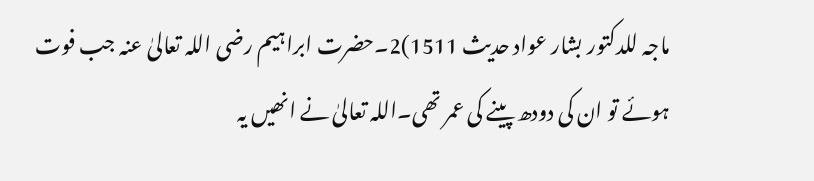ماجہ للدکتور بشار عواد حدیث 1511)2۔حضرت ابراہیم رضی اللہ تعالیٰ عنہ جب فوت ہوئے تو ان کی دودھ پینے کی عمر تھی۔اللہ تعالیٰ نے انھیں یہ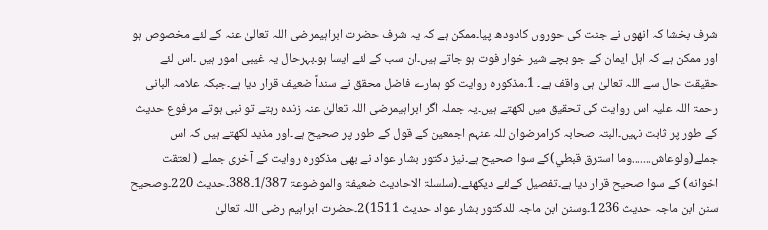شرف بخشا کہ انھوں نے جنت کی حوروں کادودھ پیا۔ممکن ہے کہ یہ شرف حضرت ابراہیمرضی اللہ تعالیٰ عنہ کے لئے مخصوص ہو اور ممکن ہے کہ اہل ایمان کے جو بچے شیر خوار فوت ہو جاتے ہیں۔ان سب کے لئے ایسا ہو۔بہرحال یہ غیبی امور ہیں ۔اس لئے حقیقت حال سے اللہ تعالیٰ ہی واقف ہے۔ 1۔مذکورہ روایت کو ہمارے فاضل محقق نے سنداً ضعیف قرار دیا ہے۔جبکہ علامہ البانی رحمۃ اللہ علیہ اس روایت کی تحقیق میں لکھتے ہیں۔یہ جملہ اگر ابراہیمرضی اللہ تعالیٰ عنہ زندہ رہتے تو نبی ہوتے مرفوع حدیث کے طور پر ثابت نہیں۔البتہ صحابہ کرامرضوان للہ عنہم اجمعین کے قول کے طور پر صحیح ہے۔اور مذید لکھتے ہیں کہ اس جملے(ولوعاش.......وما استرق قبطي)کے سوا صحیح ہے۔نیز دکتور بشار عواد نے بھی مذکورہ روایت کے آخری جملے ( لعتقت اخوانه) کے سوا صحیح قرار دیا ہے۔تفصیل کےلئے دیکھئے۔(سلسلۃ الاحادیث ضعیفۃ والموضوعۃ 1/387۔388۔حدیث 220۔وصحیح سنن ابن ماجہ حدیث 1236۔وسنن ابن ماجہ للدکتور بشار عواد حدیث 1511)2۔حضرت ابراہیم رضی اللہ تعالیٰ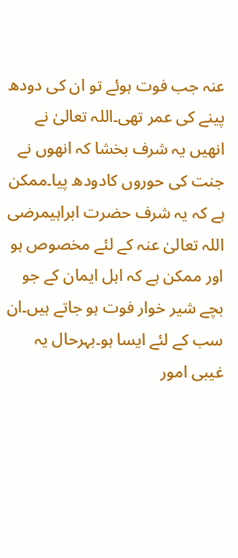عنہ جب فوت ہوئے تو ان کی دودھ پینے کی عمر تھی۔اللہ تعالیٰ نے انھیں یہ شرف بخشا کہ انھوں نے جنت کی حوروں کادودھ پیا۔ممکن ہے کہ یہ شرف حضرت ابراہیمرضی اللہ تعالیٰ عنہ کے لئے مخصوص ہو اور ممکن ہے کہ اہل ایمان کے جو بچے شیر خوار فوت ہو جاتے ہیں۔ان سب کے لئے ایسا ہو۔بہرحال یہ غیبی امور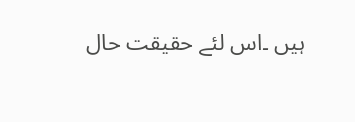ہیں ۔اس لئے حقیقت حال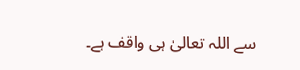سے اللہ تعالیٰ ہی واقف ہے۔